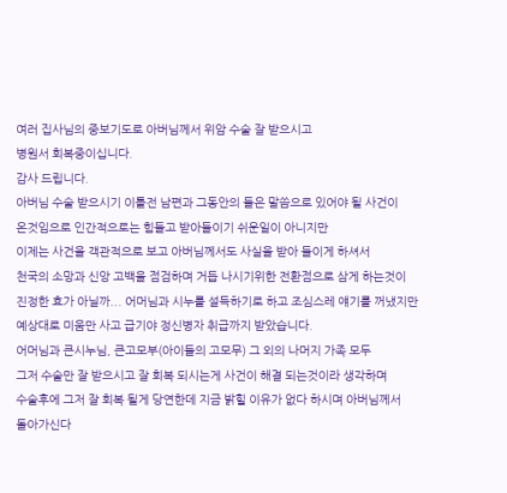여러 집사님의 중보기도로 아버님께서 위암 수술 잘 받으시고
병원서 회복중이십니다.
감사 드립니다.
아버님 수술 받으시기 이틀전 남편과 그동안의 들은 말씀으로 있어야 될 사건이
온것임으로 인간적으로는 힘들고 받아들이기 쉬운일이 아니지만
이제는 사건을 객관적으로 보고 아버님께서도 사실을 받아 들이게 하셔서
천국의 소망과 신앙 고백을 점검하며 거듭 나시기위한 전환점으로 삼게 하는것이
진정한 효가 아닐까... 어머님과 시누를 설득하기로 하고 조심스레 얘기를 꺼냈지만
예상대로 미움만 사고 급기야 정신병자 취급까지 받았습니다.
어머님과 큰시누님, 큰고모부(아이들의 고모무) 그 외의 나머지 가족 모두
그저 수술만 잘 받으시고 잘 회복 되시는게 사건이 해결 되는것이라 생각하며
수술후에 그저 잘 회복 될게 당연한데 지금 밝힐 이유가 없다 하시며 아버님께서
돌아가신다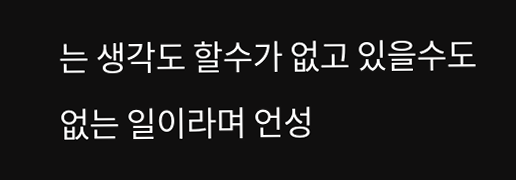는 생각도 할수가 없고 있을수도 없는 일이라며 언성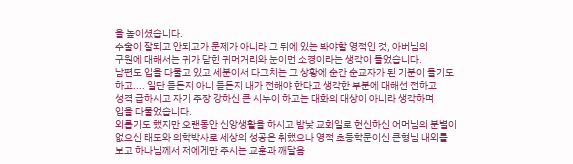을 높이셨습니다.
수술이 잘되고 안되고가 문제가 아니라 그 뒤에 있는 봐야할 영적인 것, 아버님의
구원에 대해서는 귀가 닫힌 귀머거리와 눈이먼 소경이라는 생각이 들었습니다.
남편도 입을 다물고 있고 세분이서 다그치는 그 상황에 순간 순교자가 된 기분이 들기도
하고.... 일단 듣든지 아니 듣든지 내가 전해야 한다고 생각한 부분에 대해선 전하고
성격 급하시고 자기 주장 강하신 큰 시누이 하고는 대화의 대상이 아니라 생각하며
입을 다물었습니다.
외롭기도 했지만 오랜동안 신앙생활을 하시고 밤낮 교회일로 헌신하신 어머님의 분별이
없으신 태도와 의학박사로 세상의 성공은 취했으나 영적 초등학문이신 큰형님 내외를
보고 하나님께서 저에게만 주시는 교훈과 깨달음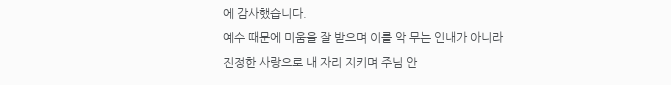에 감사했습니다.
예수 때문에 미움을 잘 받으며 이를 악 무는 인내가 아니라
진정한 사랑으로 내 자리 지키며 주님 안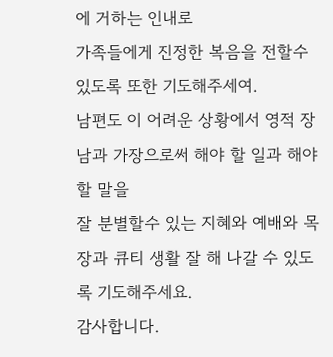에 거하는 인내로
가족들에게 진정한 복음을 전할수 있도록 또한 기도해주세여.
남편도 이 어려운 상황에서 영적 장남과 가장으로써 해야 할 일과 해야 할 말을
잘 분별할수 있는 지혜와 예배와 목장과 큐티 생활 잘 해 나갈 수 있도록 기도해주세요.
감사합니다.